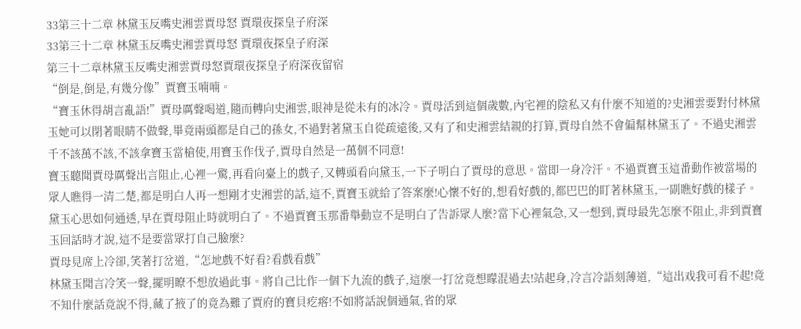33第三十二章 林黛玉反嘴史湘雲賈母怒 賈環夜探皇子府深
33第三十二章 林黛玉反嘴史湘雲賈母怒 賈環夜探皇子府深
第三十二章林黛玉反嘴史湘雲賈母怒賈環夜探皇子府深夜留宿
“倒是,倒是,有幾分像”賈寶玉喃喃。
“寶玉休得胡言亂語!”賈母厲聲喝道,隨而轉向史湘雲,眼神是從未有的冰冷。賈母活到這個歲數,內宅裡的陰私又有什麼不知道的?史湘雲要對付林黛玉她可以閉著眼睛不做聲,畢竟兩頭都是自己的孫女,不過對著黛玉自從疏遠後,又有了和史湘雲結親的打算,賈母自然不會偏幫林黛玉了。不過史湘雲千不該萬不該,不該拿寶玉當槍使,用寶玉作伐子,賈母自然是一萬個不同意!
寶玉聽聞賈母厲聲出言阻止,心裡一驚,再看向臺上的戲子,又轉頭看向黛玉,一下子明白了賈母的意思。當即一身冷汗。不過賈寶玉這番動作被當場的眾人瞧得一清二楚,都是明白人再一想剛才史湘雲的話,這不,賈寶玉就給了答案麼!心懷不好的,想看好戲的,都巴巴的盯著林黛玉,一副瞧好戲的樣子。
黛玉心思如何通透,早在賈母阻止時就明白了。不過賈寶玉那番舉動豈不是明白了告訴眾人麼?當下心裡氣急,又一想到,賈母最先怎麼不阻止,非到賈寶玉回話時才說,這不是要當眾打自己臉麼?
賈母見席上冷卻,笑著打岔道,“怎地戲不好看?看戲看戲”
林黛玉聞言冷笑一聲,擺明瞭不想放過此事。將自己比作一個下九流的戲子,這麼一打岔竟想矇混過去!站起身,冷言冷語刻薄道,“這出戏我可看不起!竟不知什麼話竟說不得,藏了掖了的竟為難了賈府的寶貝疙瘩!不如將話說個通氣,省的眾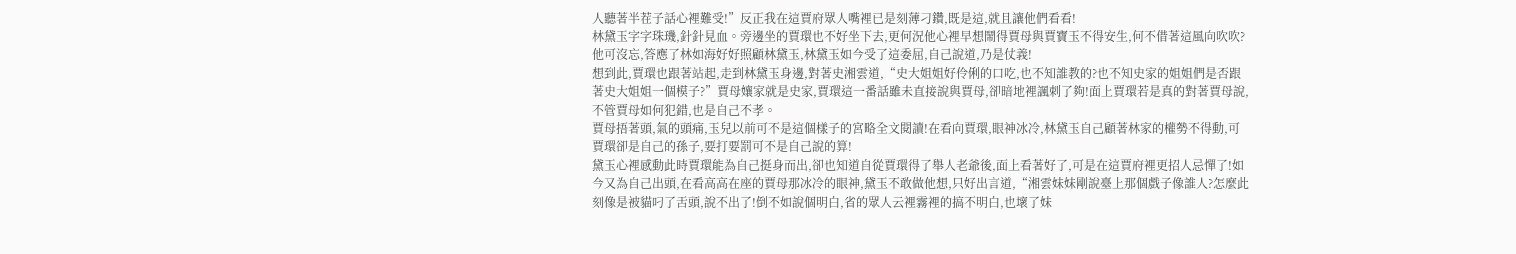人聽著半茬子話心裡難受!”反正我在這賈府眾人嘴裡已是刻薄刁鑽,既是這,就且讓他們看看!
林黛玉字字珠璣,針針見血。旁邊坐的賈環也不好坐下去,更何況他心裡早想鬧得賈母與賈寶玉不得安生,何不借著這風向吹吹?他可沒忘,答應了林如海好好照顧林黛玉,林黛玉如今受了這委屈,自己說道,乃是仗義!
想到此,賈環也跟著站起,走到林黛玉身邊,對著史湘雲道,“史大姐姐好伶俐的口吃,也不知誰教的?也不知史家的姐姐們是否跟著史大姐姐一個模子?”賈母孃家就是史家,賈環這一番話雖未直接說與賈母,卻暗地裡諷刺了夠!面上賈環若是真的對著賈母說,不管賈母如何犯錯,也是自己不孝。
賈母捂著頭,氣的頭痛,玉兒以前可不是這個樣子的宮略全文閱讀!在看向賈環,眼神冰冷,林黛玉自己顧著林家的權勢不得動,可賈環卻是自己的孫子,要打要罰可不是自己說的算!
黛玉心裡感動此時賈環能為自己挺身而出,卻也知道自從賈環得了舉人老爺後,面上看著好了,可是在這賈府裡更招人忌憚了!如今又為自己出頭,在看高高在座的賈母那冰冷的眼神,黛玉不敢做他想,只好出言道,“湘雲妹妹剛說臺上那個戲子像誰人?怎麼此刻像是被貓叼了舌頭,說不出了!倒不如說個明白,省的眾人云裡霧裡的搞不明白,也壞了妹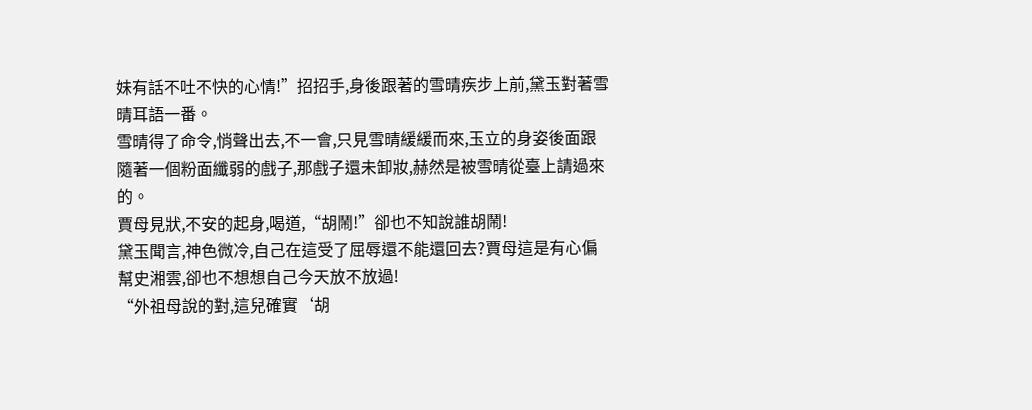妹有話不吐不快的心情!”招招手,身後跟著的雪晴疾步上前,黛玉對著雪晴耳語一番。
雪晴得了命令,悄聲出去,不一會,只見雪晴緩緩而來,玉立的身姿後面跟隨著一個粉面纖弱的戲子,那戲子還未卸妝,赫然是被雪晴從臺上請過來的。
賈母見狀,不安的起身,喝道,“胡鬧!”卻也不知說誰胡鬧!
黛玉聞言,神色微冷,自己在這受了屈辱還不能還回去?賈母這是有心偏幫史湘雲,卻也不想想自己今天放不放過!
“外祖母說的對,這兒確實‘胡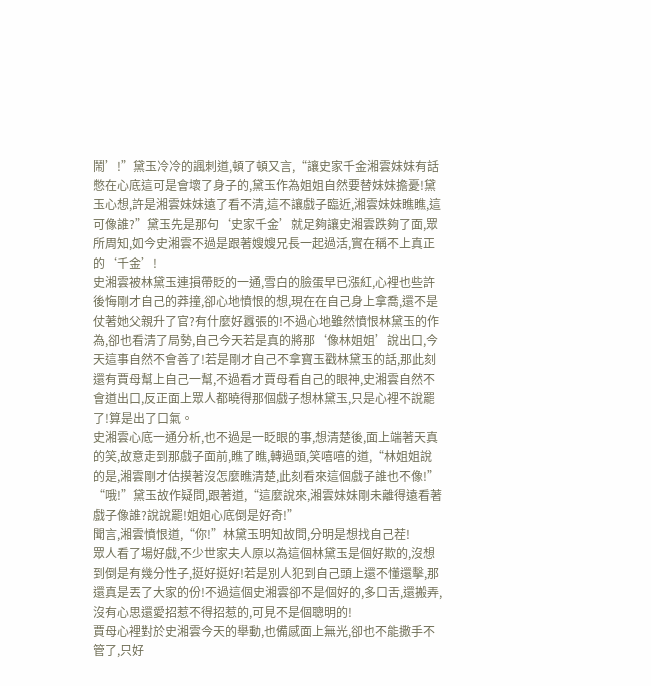鬧’!”黛玉冷冷的諷刺道,頓了頓又言,“讓史家千金湘雲妹妹有話憋在心底這可是會壞了身子的,黛玉作為姐姐自然要替妹妹擔憂!黛玉心想,許是湘雲妹妹遠了看不清,這不讓戲子臨近,湘雲妹妹瞧瞧,這可像誰?”黛玉先是那句‘史家千金’就足夠讓史湘雲跌夠了面,眾所周知,如今史湘雲不過是跟著嫂嫂兄長一起過活,實在稱不上真正的‘千金’!
史湘雲被林黛玉連損帶貶的一通,雪白的臉蛋早已漲紅,心裡也些許後悔剛才自己的莽撞,卻心地憤恨的想,現在在自己身上拿喬,還不是仗著她父親升了官?有什麼好囂張的!不過心地雖然憤恨林黛玉的作為,卻也看清了局勢,自己今天若是真的將那‘像林姐姐’說出口,今天這事自然不會善了!若是剛才自己不拿寶玉戳林黛玉的話,那此刻還有賈母幫上自己一幫,不過看才賈母看自己的眼神,史湘雲自然不會道出口,反正面上眾人都曉得那個戲子想林黛玉,只是心裡不說罷了!算是出了口氣。
史湘雲心底一通分析,也不過是一眨眼的事,想清楚後,面上端著天真的笑,故意走到那戲子面前,瞧了瞧,轉過頭,笑嘻嘻的道,“林姐姐說的是,湘雲剛才估摸著沒怎麼瞧清楚,此刻看來這個戲子誰也不像!”
“哦!”黛玉故作疑問,跟著道,“這麼說來,湘雲妹妹剛未離得遠看著戲子像誰?說說罷!姐姐心底倒是好奇!”
聞言,湘雲憤恨道,“你!”林黛玉明知故問,分明是想找自己茬!
眾人看了場好戲,不少世家夫人原以為這個林黛玉是個好欺的,沒想到倒是有幾分性子,挺好挺好!若是別人犯到自己頭上還不懂還擊,那還真是丟了大家的份!不過這個史湘雲卻不是個好的,多口舌,還搬弄,沒有心思還愛招惹不得招惹的,可見不是個聰明的!
賈母心裡對於史湘雲今天的舉動,也備感面上無光,卻也不能撒手不管了,只好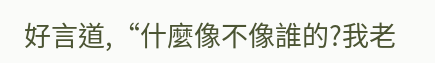好言道,“什麼像不像誰的?我老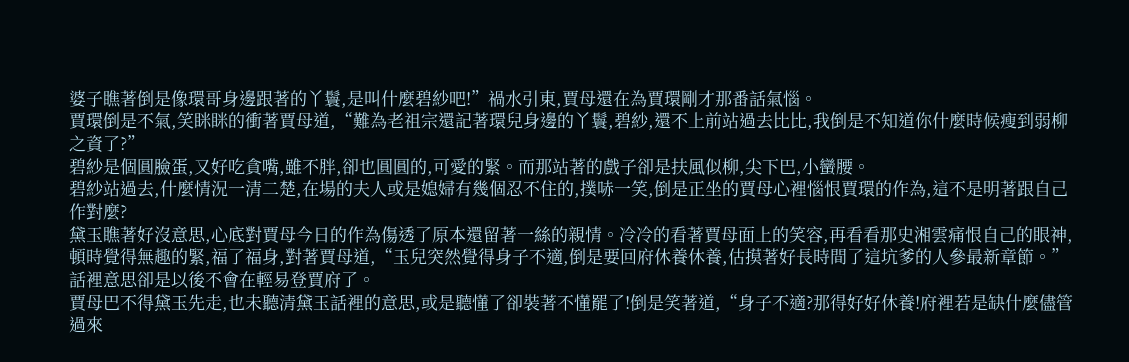婆子瞧著倒是像環哥身邊跟著的丫鬟,是叫什麼碧紗吧!”禍水引東,賈母還在為賈環剛才那番話氣惱。
賈環倒是不氣,笑眯眯的衝著賈母道,“難為老祖宗還記著環兒身邊的丫鬟,碧紗,還不上前站過去比比,我倒是不知道你什麼時候瘦到弱柳之資了?”
碧紗是個圓臉蛋,又好吃貪嘴,雖不胖,卻也圓圓的,可愛的緊。而那站著的戲子卻是扶風似柳,尖下巴,小蠻腰。
碧紗站過去,什麼情況一清二楚,在場的夫人或是媳婦有幾個忍不住的,撲哧一笑,倒是正坐的賈母心裡惱恨賈環的作為,這不是明著跟自己作對麼?
黛玉瞧著好沒意思,心底對賈母今日的作為傷透了原本還留著一絲的親情。冷冷的看著賈母面上的笑容,再看看那史湘雲痛恨自己的眼神,頓時覺得無趣的緊,福了福身,對著賈母道,“玉兒突然覺得身子不適,倒是要回府休養休養,估摸著好長時間了這坑爹的人參最新章節。”話裡意思卻是以後不會在輕易登賈府了。
賈母巴不得黛玉先走,也未聽清黛玉話裡的意思,或是聽懂了卻裝著不懂罷了!倒是笑著道,“身子不適?那得好好休養!府裡若是缺什麼儘管過來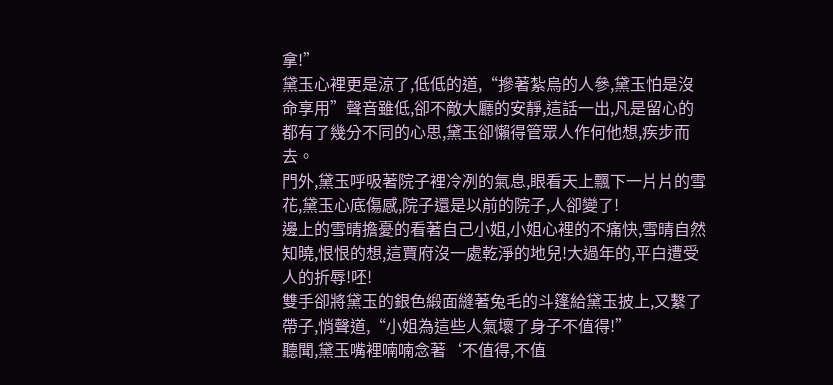拿!”
黛玉心裡更是涼了,低低的道,“摻著紮烏的人參,黛玉怕是沒命享用”聲音雖低,卻不敵大廳的安靜,這話一出,凡是留心的都有了幾分不同的心思,黛玉卻懶得管眾人作何他想,疾步而去。
門外,黛玉呼吸著院子裡冷冽的氣息,眼看天上飄下一片片的雪花,黛玉心底傷感,院子還是以前的院子,人卻變了!
邊上的雪晴擔憂的看著自己小姐,小姐心裡的不痛快,雪晴自然知曉,恨恨的想,這賈府沒一處乾淨的地兒!大過年的,平白遭受人的折辱!呸!
雙手卻將黛玉的銀色緞面縫著兔毛的斗篷給黛玉披上,又繫了帶子,悄聲道,“小姐為這些人氣壞了身子不值得!”
聽聞,黛玉嘴裡喃喃念著‘不值得,不值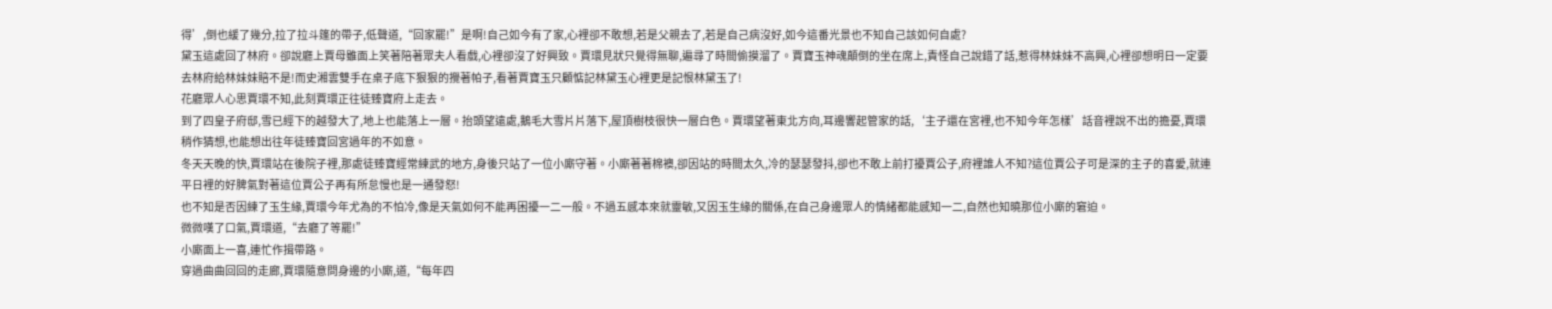得’,倒也緩了幾分,拉了拉斗篷的帶子,低聲道,“回家罷!”是啊!自己如今有了家,心裡卻不敢想,若是父親去了,若是自己病沒好,如今這番光景也不知自己該如何自處?
黛玉這處回了林府。卻說廳上賈母雖面上笑著陪著眾夫人看戲,心裡卻沒了好興致。賈環見狀只覺得無聊,遍尋了時間偷摸溜了。賈寶玉神魂顛倒的坐在席上,責怪自己說錯了話,惹得林妹妹不高興,心裡卻想明日一定要去林府給林妹妹賠不是!而史湘雲雙手在桌子底下狠狠的攪著帕子,看著賈寶玉只顧惦記林黛玉心裡更是記恨林黛玉了!
花廳眾人心思賈環不知,此刻賈環正往徒臻寶府上走去。
到了四皇子府邸,雪已經下的越發大了,地上也能落上一層。抬頭望遠處,鵝毛大雪片片落下,屋頂樹枝很快一層白色。賈環望著東北方向,耳邊響起管家的話,‘主子還在宮裡,也不知今年怎樣’話音裡說不出的擔憂,賈環稍作猜想,也能想出往年徒臻寶回宮過年的不如意。
冬天天晚的快,賈環站在後院子裡,那處徒臻寶經常練武的地方,身後只站了一位小廝守著。小廝著著棉襖,卻因站的時間太久,冷的瑟瑟發抖,卻也不敢上前打擾賈公子,府裡誰人不知?這位賈公子可是深的主子的喜愛,就連平日裡的好脾氣對著這位賈公子再有所怠慢也是一通發怒!
也不知是否因練了玉生緣,賈環今年尤為的不怕冷,像是天氣如何不能再困擾一二一般。不過五感本來就靈敏,又因玉生緣的關係,在自己身邊眾人的情緒都能感知一二,自然也知曉那位小廝的窘迫。
微微嘆了口氣,賈環道,“去廳了等罷!”
小廝面上一喜,連忙作揖帶路。
穿過曲曲回回的走廊,賈環隨意問身邊的小廝,道,“每年四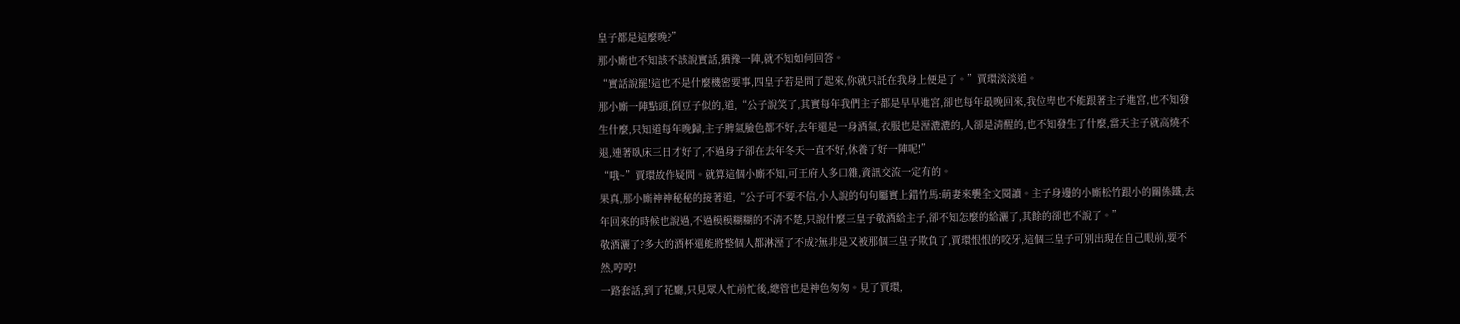皇子都是這麼晚?”
那小廝也不知該不該說實話,猶豫一陣,就不知如何回答。
“實話說罷!這也不是什麼機密要事,四皇子若是問了起來,你就只託在我身上便是了。”賈環淡淡道。
那小廝一陣點頭,倒豆子似的,道,“公子說笑了,其實每年我們主子都是早早進宮,卻也每年最晚回來,我位卑也不能跟著主子進宮,也不知發生什麼,只知道每年晚歸,主子脾氣臉色都不好,去年還是一身酒氣,衣服也是溼漉漉的,人卻是清醒的,也不知發生了什麼,當天主子就高燒不退,連著臥床三日才好了,不過身子卻在去年冬天一直不好,休養了好一陣呢!”
“哦~”賈環故作疑問。就算這個小廝不知,可王府人多口雜,資訊交流一定有的。
果真,那小廝神神秘秘的接著道,“公子可不要不信,小人說的句句屬實上錯竹馬:萌妻來襲全文閱讀。主子身邊的小廝松竹跟小的關係鐵,去年回來的時候也說過,不過模模糊糊的不清不楚,只說什麼三皇子敬酒給主子,卻不知怎麼的給灑了,其餘的卻也不說了。”
敬酒灑了?多大的酒杯還能將整個人都淋溼了不成?無非是又被那個三皇子欺負了,賈環恨恨的咬牙,這個三皇子可別出現在自己眼前,要不然,哼哼!
一路套話,到了花廳,只見眾人忙前忙後,總管也是神色匆匆。見了賈環,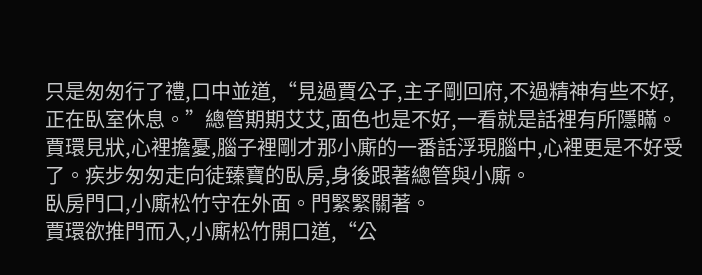只是匆匆行了禮,口中並道,“見過賈公子,主子剛回府,不過精神有些不好,正在臥室休息。”總管期期艾艾,面色也是不好,一看就是話裡有所隱瞞。
賈環見狀,心裡擔憂,腦子裡剛才那小廝的一番話浮現腦中,心裡更是不好受了。疾步匆匆走向徒臻寶的臥房,身後跟著總管與小廝。
臥房門口,小廝松竹守在外面。門緊緊關著。
賈環欲推門而入,小廝松竹開口道,“公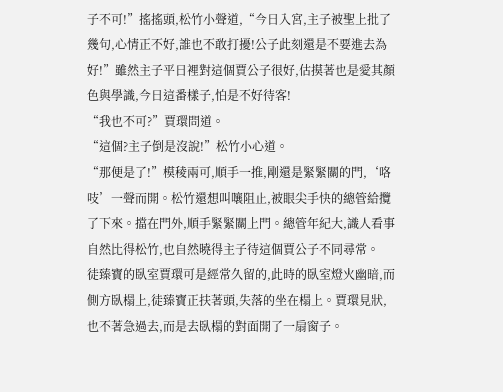子不可!”搖搖頭,松竹小聲道,“今日入宮,主子被聖上批了幾句,心情正不好,誰也不敢打擾!公子此刻還是不要進去為好!”雖然主子平日裡對這個賈公子很好,估摸著也是愛其顏色與學識,今日這番樣子,怕是不好待客!
“我也不可?”賈環問道。
“這個?主子倒是沒說!”松竹小心道。
“那便是了!”模稜兩可,順手一推,剛還是緊緊關的門,‘咯吱’一聲而開。松竹還想叫嚷阻止,被眼尖手快的總管給攬了下來。擋在門外,順手緊緊關上門。總管年紀大,識人看事自然比得松竹,也自然曉得主子待這個賈公子不同尋常。
徒臻寶的臥室賈環可是經常久留的,此時的臥室燈火幽暗,而側方臥榻上,徒臻寶正扶著頭,失落的坐在榻上。賈環見狀,也不著急過去,而是去臥榻的對面開了一扇窗子。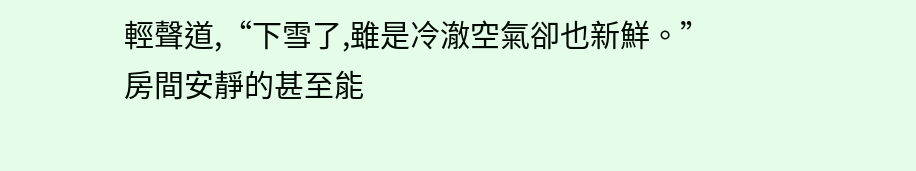輕聲道,“下雪了,雖是冷澈空氣卻也新鮮。”
房間安靜的甚至能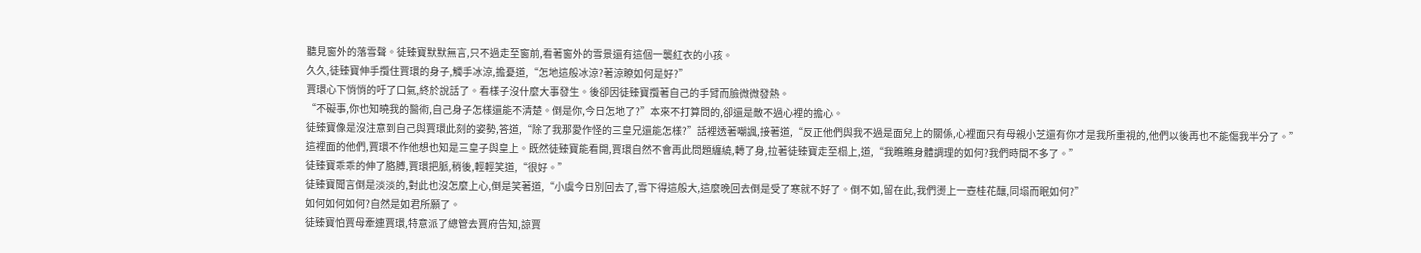聽見窗外的落雪聲。徒臻寶默默無言,只不過走至窗前,看著窗外的雪景還有這個一襲紅衣的小孩。
久久,徒臻寶伸手攬住賈環的身子,觸手冰涼,擔憂道,“怎地這般冰涼?著涼瞭如何是好?”
賈環心下悄悄的吁了口氣,終於說話了。看樣子沒什麼大事發生。後卻因徒臻寶攬著自己的手臂而臉微微發熱。
“不礙事,你也知曉我的醫術,自己身子怎樣還能不清楚。倒是你,今日怎地了?”本來不打算問的,卻還是敵不過心裡的擔心。
徒臻寶像是沒注意到自己與賈環此刻的姿勢,答道,“除了我那愛作怪的三皇兄還能怎樣?”話裡透著嘲諷,接著道,“反正他們與我不過是面兒上的關係,心裡面只有母親小芝還有你才是我所重視的,他們以後再也不能傷我半分了。”
這裡面的他們,賈環不作他想也知是三皇子與皇上。既然徒臻寶能看開,賈環自然不會再此問題纏繞,轉了身,拉著徒臻寶走至榻上,道,“我瞧瞧身體調理的如何?我們時間不多了。”
徒臻寶乖乖的伸了胳膊,賈環把脈,稍後,輕輕笑道,“很好。”
徒臻寶聞言倒是淡淡的,對此也沒怎麼上心,倒是笑著道,“小虞今日別回去了,雪下得這般大,這麼晚回去倒是受了寒就不好了。倒不如,留在此,我們燙上一壺桂花釀,同塌而眠如何?”
如何如何如何?自然是如君所願了。
徒臻寶怕賈母牽連賈環,特意派了總管去賈府告知,諒賈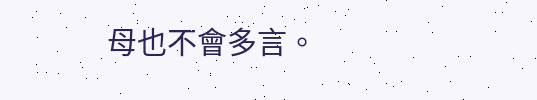母也不會多言。